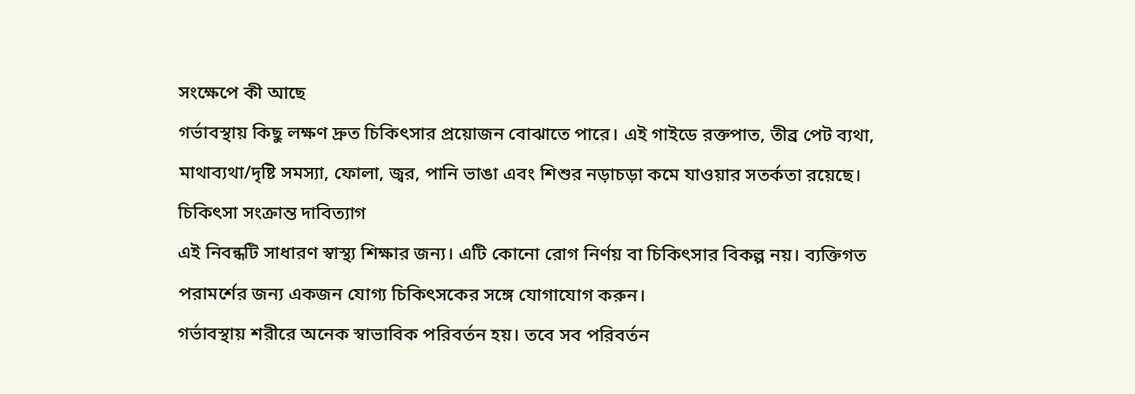সংক্ষেপে কী আছে
গর্ভাবস্থায় কিছু লক্ষণ দ্রুত চিকিৎসার প্রয়োজন বোঝাতে পারে। এই গাইডে রক্তপাত, তীব্র পেট ব্যথা, মাথাব্যথা/দৃষ্টি সমস্যা, ফোলা, জ্বর, পানি ভাঙা এবং শিশুর নড়াচড়া কমে যাওয়ার সতর্কতা রয়েছে।
চিকিৎসা সংক্রান্ত দাবিত্যাগ
এই নিবন্ধটি সাধারণ স্বাস্থ্য শিক্ষার জন্য। এটি কোনো রোগ নির্ণয় বা চিকিৎসার বিকল্প নয়। ব্যক্তিগত পরামর্শের জন্য একজন যোগ্য চিকিৎসকের সঙ্গে যোগাযোগ করুন।
গর্ভাবস্থায় শরীরে অনেক স্বাভাবিক পরিবর্তন হয়। তবে সব পরিবর্তন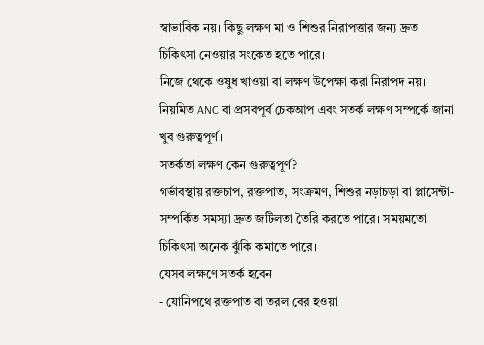স্বাভাবিক নয়। কিছু লক্ষণ মা ও শিশুর নিরাপত্তার জন্য দ্রুত চিকিৎসা নেওয়ার সংকেত হতে পারে।
নিজে থেকে ওষুধ খাওয়া বা লক্ষণ উপেক্ষা করা নিরাপদ নয়। নিয়মিত ANC বা প্রসবপূর্ব চেকআপ এবং সতর্ক লক্ষণ সম্পর্কে জানা খুব গুরুত্বপূর্ণ।
সতর্কতা লক্ষণ কেন গুরুত্বপূর্ণ?
গর্ভাবস্থায় রক্তচাপ, রক্তপাত, সংক্রমণ, শিশুর নড়াচড়া বা প্লাসেন্টা-সম্পর্কিত সমস্যা দ্রুত জটিলতা তৈরি করতে পারে। সময়মতো চিকিৎসা অনেক ঝুঁকি কমাতে পারে।
যেসব লক্ষণে সতর্ক হবেন
- যোনিপথে রক্তপাত বা তরল বের হওয়া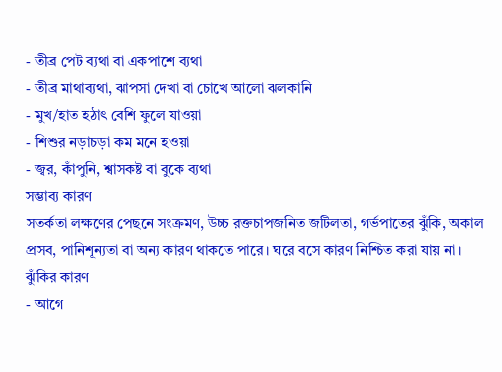- তীব্র পেট ব্যথা বা একপাশে ব্যথা
- তীব্র মাথাব্যথা, ঝাপসা দেখা বা চোখে আলো ঝলকানি
- মুখ/হাত হঠাৎ বেশি ফুলে যাওয়া
- শিশুর নড়াচড়া কম মনে হওয়া
- জ্বর, কাঁপুনি, শ্বাসকষ্ট বা বুকে ব্যথা
সম্ভাব্য কারণ
সতর্কতা লক্ষণের পেছনে সংক্রমণ, উচ্চ রক্তচাপজনিত জটিলতা, গর্ভপাতের ঝুঁকি, অকাল প্রসব, পানিশূন্যতা বা অন্য কারণ থাকতে পারে। ঘরে বসে কারণ নিশ্চিত করা যায় না।
ঝুঁকির কারণ
- আগে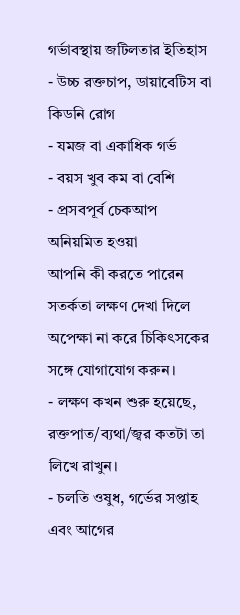গর্ভাবস্থায় জটিলতার ইতিহাস
- উচ্চ রক্তচাপ, ডায়াবেটিস বা কিডনি রোগ
- যমজ বা একাধিক গর্ভ
- বয়স খুব কম বা বেশি
- প্রসবপূর্ব চেকআপ অনিয়মিত হওয়া
আপনি কী করতে পারেন
সতর্কতা লক্ষণ দেখা দিলে অপেক্ষা না করে চিকিৎসকের সঙ্গে যোগাযোগ করুন।
- লক্ষণ কখন শুরু হয়েছে, রক্তপাত/ব্যথা/জ্বর কতটা তা লিখে রাখুন।
- চলতি ওষুধ, গর্ভের সপ্তাহ এবং আগের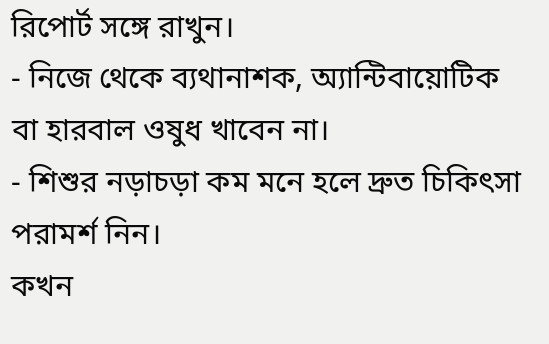রিপোর্ট সঙ্গে রাখুন।
- নিজে থেকে ব্যথানাশক, অ্যান্টিবায়োটিক বা হারবাল ওষুধ খাবেন না।
- শিশুর নড়াচড়া কম মনে হলে দ্রুত চিকিৎসা পরামর্শ নিন।
কখন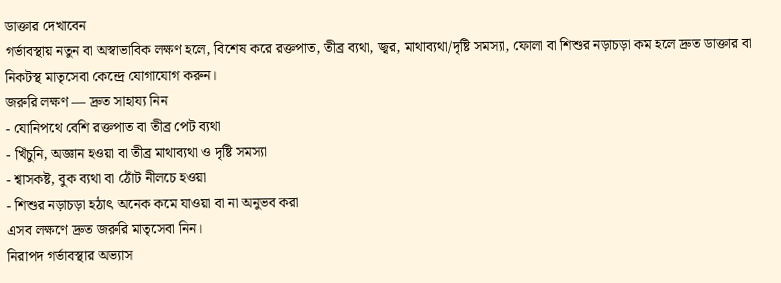ডাক্তার দেখাবেন
গর্ভাবস্থায় নতুন বা অস্বাভাবিক লক্ষণ হলে, বিশেষ করে রক্তপাত, তীব্র ব্যথা, জ্বর, মাথাব্যথা/দৃষ্টি সমস্যা, ফোলা বা শিশুর নড়াচড়া কম হলে দ্রুত ডাক্তার বা নিকটস্থ মাতৃসেবা কেন্দ্রে যোগাযোগ করুন।
জরুরি লক্ষণ — দ্রুত সাহায্য নিন
- যোনিপথে বেশি রক্তপাত বা তীব্র পেট ব্যথা
- খিঁচুনি, অজ্ঞান হওয়া বা তীব্র মাথাব্যথা ও দৃষ্টি সমস্যা
- শ্বাসকষ্ট, বুক ব্যথা বা ঠোঁট নীলচে হওয়া
- শিশুর নড়াচড়া হঠাৎ অনেক কমে যাওয়া বা না অনুভব করা
এসব লক্ষণে দ্রুত জরুরি মাতৃসেবা নিন।
নিরাপদ গর্ভাবস্থার অভ্যাস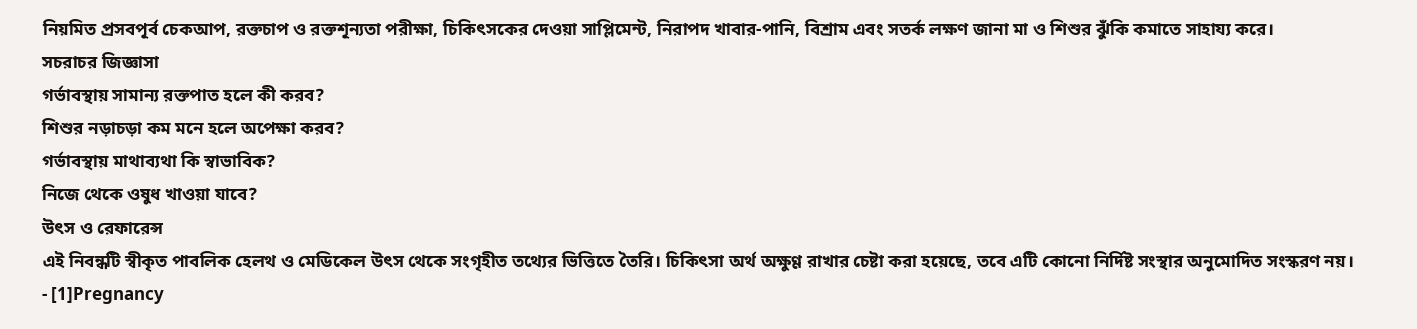নিয়মিত প্রসবপূর্ব চেকআপ, রক্তচাপ ও রক্তশূন্যতা পরীক্ষা, চিকিৎসকের দেওয়া সাপ্লিমেন্ট, নিরাপদ খাবার-পানি, বিশ্রাম এবং সতর্ক লক্ষণ জানা মা ও শিশুর ঝুঁকি কমাতে সাহায্য করে।
সচরাচর জিজ্ঞাসা
গর্ভাবস্থায় সামান্য রক্তপাত হলে কী করব?
শিশুর নড়াচড়া কম মনে হলে অপেক্ষা করব?
গর্ভাবস্থায় মাথাব্যথা কি স্বাভাবিক?
নিজে থেকে ওষুধ খাওয়া যাবে?
উৎস ও রেফারেন্স
এই নিবন্ধটি স্বীকৃত পাবলিক হেলথ ও মেডিকেল উৎস থেকে সংগৃহীত তথ্যের ভিত্তিতে তৈরি। চিকিৎসা অর্থ অক্ষুণ্ণ রাখার চেষ্টা করা হয়েছে, তবে এটি কোনো নির্দিষ্ট সংস্থার অনুমোদিত সংস্করণ নয়।
- [1]Pregnancy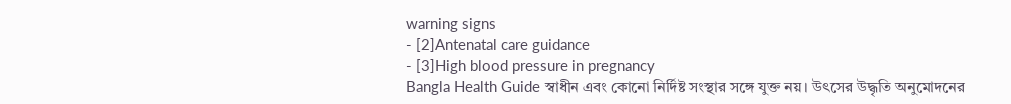warning signs
- [2]Antenatal care guidance
- [3]High blood pressure in pregnancy
Bangla Health Guide স্বাধীন এবং কোনো নির্দিষ্ট সংস্থার সঙ্গে যুক্ত নয়। উৎসের উদ্ধৃতি অনুমোদনের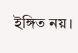ইঙ্গিত নয়।